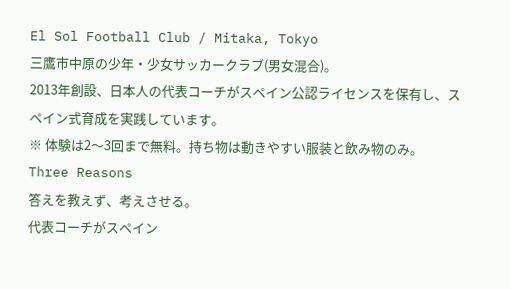El Sol Football Club / Mitaka, Tokyo
三鷹市中原の少年・少女サッカークラブ(男女混合)。
2013年創設、日本人の代表コーチがスペイン公認ライセンスを保有し、スペイン式育成を実践しています。
※ 体験は2〜3回まで無料。持ち物は動きやすい服装と飲み物のみ。
Three Reasons
答えを教えず、考えさせる。
代表コーチがスペイン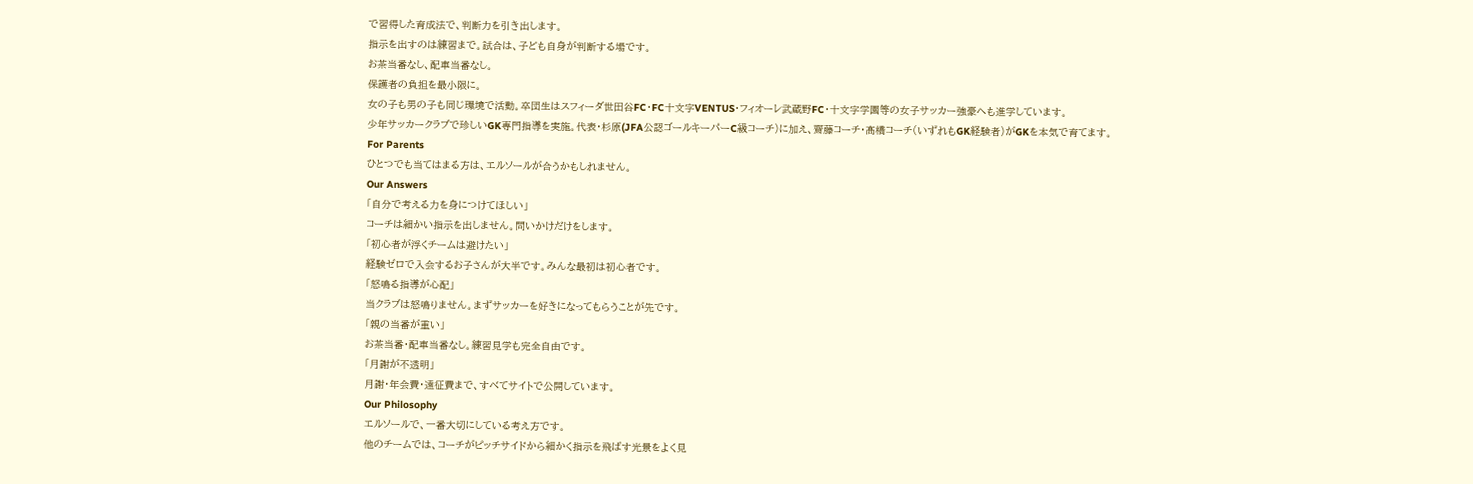で習得した育成法で、判断力を引き出します。
指示を出すのは練習まで。試合は、子ども自身が判断する場です。
お茶当番なし、配車当番なし。
保護者の負担を最小限に。
女の子も男の子も同じ環境で活動。卒団生はスフィーダ世田谷FC・FC十文字VENTUS・フィオーレ武蔵野FC・十文字学園等の女子サッカー強豪へも進学しています。
少年サッカークラブで珍しいGK専門指導を実施。代表・杉原(JFA公認ゴールキーパーC級コーチ)に加え、齋藤コーチ・髙橋コーチ(いずれもGK経験者)がGKを本気で育てます。
For Parents
ひとつでも当てはまる方は、エルソールが合うかもしれません。
Our Answers
「自分で考える力を身につけてほしい」
コーチは細かい指示を出しません。問いかけだけをします。
「初心者が浮くチームは避けたい」
経験ゼロで入会するお子さんが大半です。みんな最初は初心者です。
「怒鳴る指導が心配」
当クラブは怒鳴りません。まずサッカーを好きになってもらうことが先です。
「親の当番が重い」
お茶当番・配車当番なし。練習見学も完全自由です。
「月謝が不透明」
月謝・年会費・遠征費まで、すべてサイトで公開しています。
Our Philosophy
エルソールで、一番大切にしている考え方です。
他のチームでは、コーチがピッチサイドから細かく指示を飛ばす光景をよく見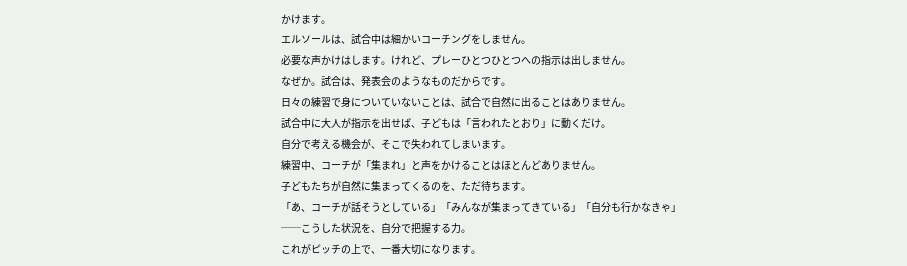かけます。
エルソールは、試合中は細かいコーチングをしません。
必要な声かけはします。けれど、プレーひとつひとつへの指示は出しません。
なぜか。試合は、発表会のようなものだからです。
日々の練習で身についていないことは、試合で自然に出ることはありません。
試合中に大人が指示を出せば、子どもは「言われたとおり」に動くだけ。
自分で考える機会が、そこで失われてしまいます。
練習中、コーチが「集まれ」と声をかけることはほとんどありません。
子どもたちが自然に集まってくるのを、ただ待ちます。
「あ、コーチが話そうとしている」「みんなが集まってきている」「自分も行かなきゃ」
──こうした状況を、自分で把握する力。
これがピッチの上で、一番大切になります。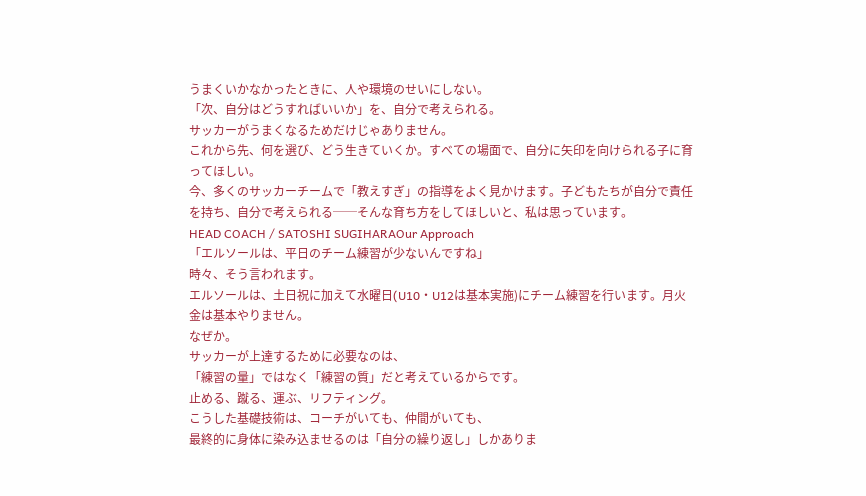うまくいかなかったときに、人や環境のせいにしない。
「次、自分はどうすればいいか」を、自分で考えられる。
サッカーがうまくなるためだけじゃありません。
これから先、何を選び、どう生きていくか。すべての場面で、自分に矢印を向けられる子に育ってほしい。
今、多くのサッカーチームで「教えすぎ」の指導をよく見かけます。子どもたちが自分で責任を持ち、自分で考えられる──そんな育ち方をしてほしいと、私は思っています。
HEAD COACH / SATOSHI SUGIHARAOur Approach
「エルソールは、平日のチーム練習が少ないんですね」
時々、そう言われます。
エルソールは、土日祝に加えて水曜日(U10・U12は基本実施)にチーム練習を行います。月火金は基本やりません。
なぜか。
サッカーが上達するために必要なのは、
「練習の量」ではなく「練習の質」だと考えているからです。
止める、蹴る、運ぶ、リフティング。
こうした基礎技術は、コーチがいても、仲間がいても、
最終的に身体に染み込ませるのは「自分の繰り返し」しかありま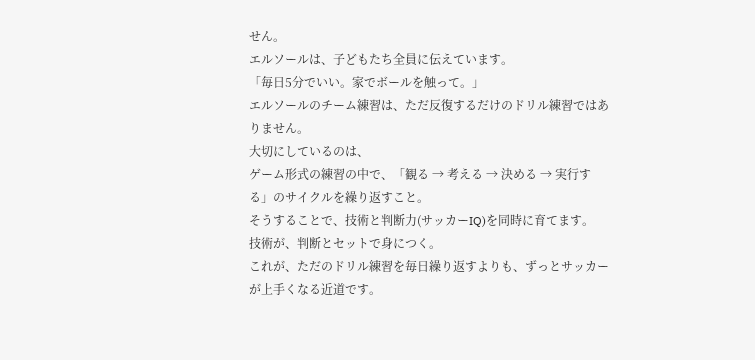せん。
エルソールは、子どもたち全員に伝えています。
「毎日5分でいい。家でボールを触って。」
エルソールのチーム練習は、ただ反復するだけのドリル練習ではありません。
大切にしているのは、
ゲーム形式の練習の中で、「観る → 考える → 決める → 実行する」のサイクルを繰り返すこと。
そうすることで、技術と判断力(サッカーIQ)を同時に育てます。
技術が、判断とセットで身につく。
これが、ただのドリル練習を毎日繰り返すよりも、ずっとサッカーが上手くなる近道です。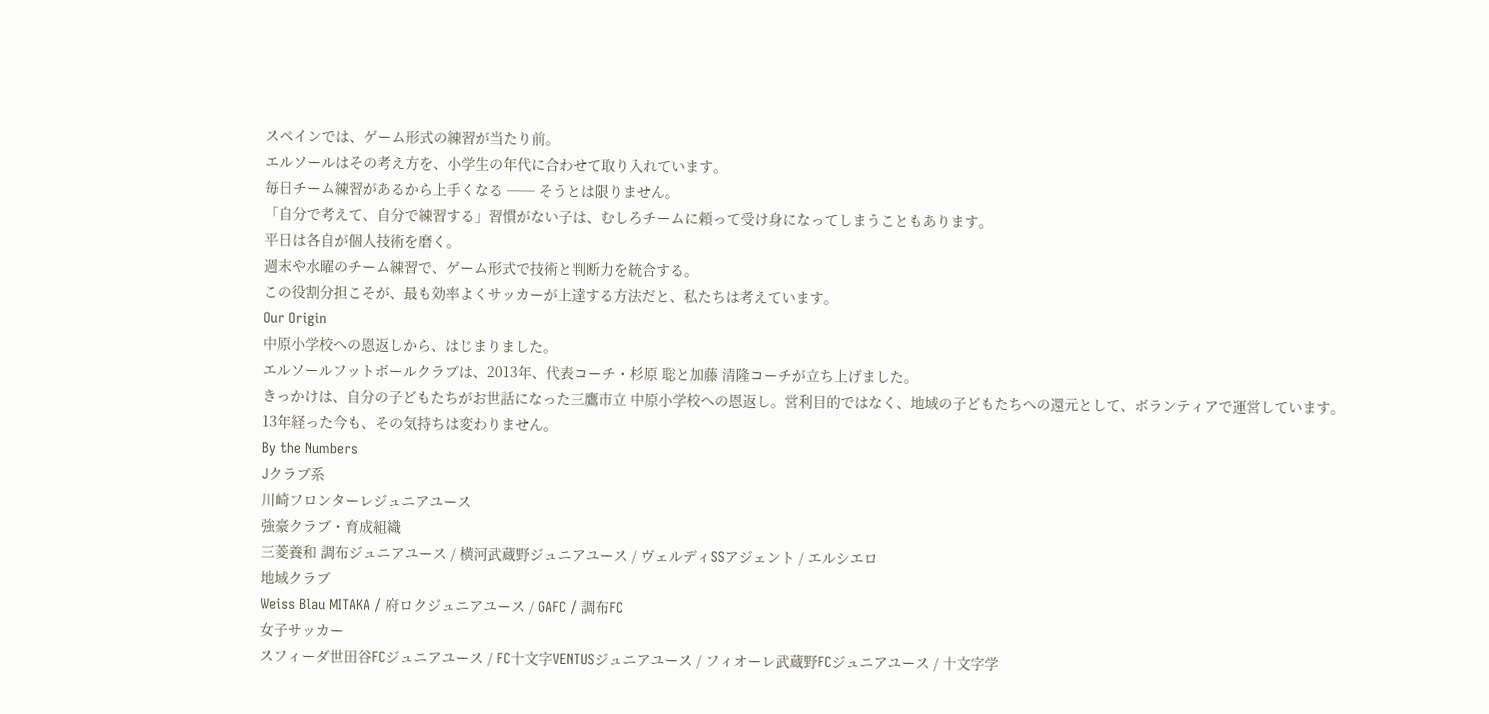スペインでは、ゲーム形式の練習が当たり前。
エルソールはその考え方を、小学生の年代に合わせて取り入れています。
毎日チーム練習があるから上手くなる ── そうとは限りません。
「自分で考えて、自分で練習する」習慣がない子は、むしろチームに頼って受け身になってしまうこともあります。
平日は各自が個人技術を磨く。
週末や水曜のチーム練習で、ゲーム形式で技術と判断力を統合する。
この役割分担こそが、最も効率よくサッカーが上達する方法だと、私たちは考えています。
Our Origin
中原小学校への恩返しから、はじまりました。
エルソールフットボールクラブは、2013年、代表コーチ・杉原 聡と加藤 清隆コーチが立ち上げました。
きっかけは、自分の子どもたちがお世話になった三鷹市立 中原小学校への恩返し。営利目的ではなく、地域の子どもたちへの還元として、ボランティアで運営しています。
13年経った今も、その気持ちは変わりません。
By the Numbers
Jクラブ系
川崎フロンターレジュニアユース
強豪クラブ・育成組織
三菱養和 調布ジュニアユース / 横河武蔵野ジュニアユース / ヴェルディSSアジェント / エルシエロ
地域クラブ
Weiss Blau MITAKA / 府ロクジュニアユース / GAFC / 調布FC
女子サッカー
スフィーダ世田谷FCジュニアユース / FC十文字VENTUSジュニアユース / フィオーレ武蔵野FCジュニアユース / 十文字学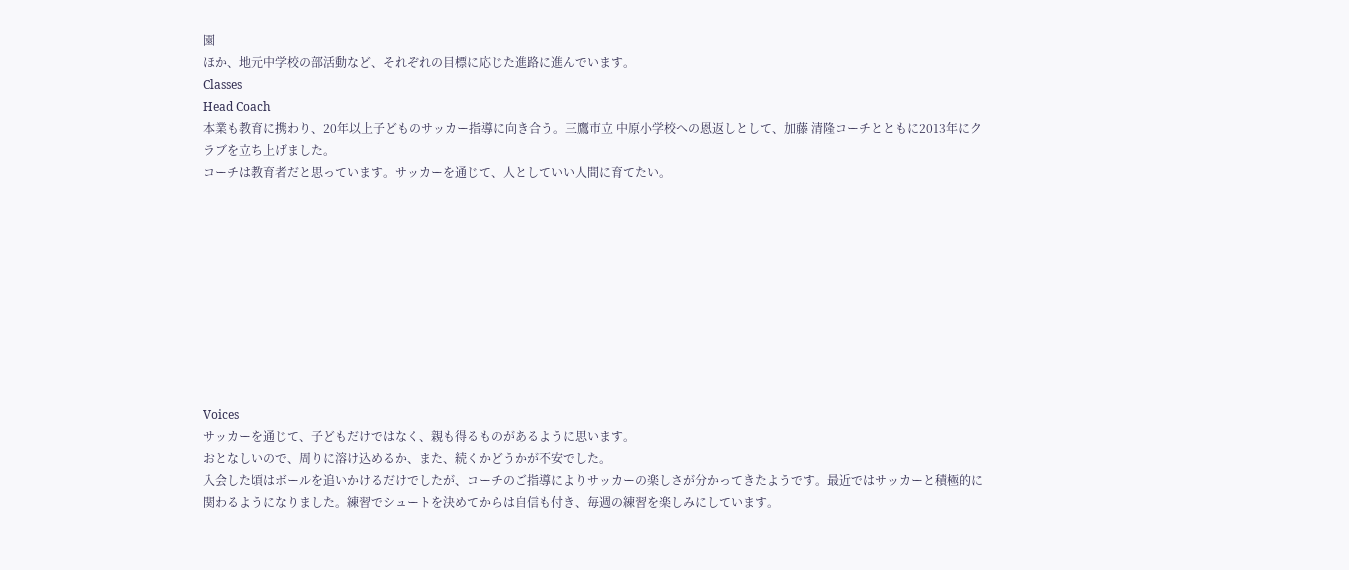園
ほか、地元中学校の部活動など、それぞれの目標に応じた進路に進んでいます。
Classes
Head Coach
本業も教育に携わり、20年以上子どものサッカー指導に向き合う。三鷹市立 中原小学校への恩返しとして、加藤 清隆コーチとともに2013年にクラブを立ち上げました。
コーチは教育者だと思っています。サッカーを通じて、人としていい人間に育てたい。










Voices
サッカーを通じて、子どもだけではなく、親も得るものがあるように思います。
おとなしいので、周りに溶け込めるか、また、続くかどうかが不安でした。
入会した頃はボールを追いかけるだけでしたが、コーチのご指導によりサッカーの楽しさが分かってきたようです。最近ではサッカーと積極的に関わるようになりました。練習でシュートを決めてからは自信も付き、毎週の練習を楽しみにしています。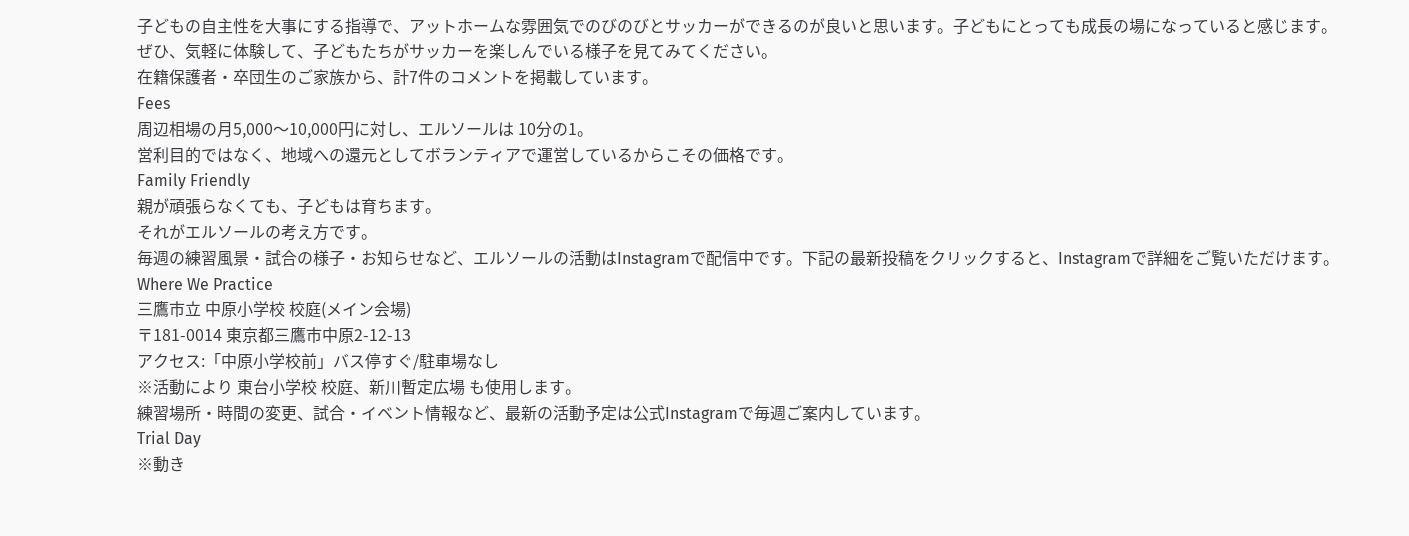子どもの自主性を大事にする指導で、アットホームな雰囲気でのびのびとサッカーができるのが良いと思います。子どもにとっても成長の場になっていると感じます。
ぜひ、気軽に体験して、子どもたちがサッカーを楽しんでいる様子を見てみてください。
在籍保護者・卒団生のご家族から、計7件のコメントを掲載しています。
Fees
周辺相場の月5,000〜10,000円に対し、エルソールは 10分の1。
営利目的ではなく、地域への還元としてボランティアで運営しているからこその価格です。
Family Friendly
親が頑張らなくても、子どもは育ちます。
それがエルソールの考え方です。
毎週の練習風景・試合の様子・お知らせなど、エルソールの活動はInstagramで配信中です。下記の最新投稿をクリックすると、Instagramで詳細をご覧いただけます。
Where We Practice
三鷹市立 中原小学校 校庭(メイン会場)
〒181-0014 東京都三鷹市中原2-12-13
アクセス:「中原小学校前」バス停すぐ/駐車場なし
※活動により 東台小学校 校庭、新川暫定広場 も使用します。
練習場所・時間の変更、試合・イベント情報など、最新の活動予定は公式Instagramで毎週ご案内しています。
Trial Day
※動き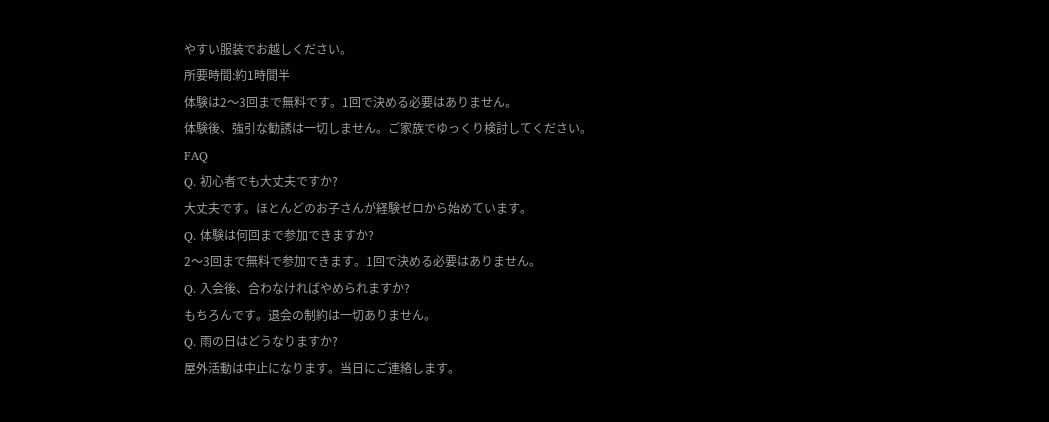やすい服装でお越しください。
所要時間:約1時間半
体験は2〜3回まで無料です。1回で決める必要はありません。
体験後、強引な勧誘は一切しません。ご家族でゆっくり検討してください。
FAQ
Q. 初心者でも大丈夫ですか?
大丈夫です。ほとんどのお子さんが経験ゼロから始めています。
Q. 体験は何回まで参加できますか?
2〜3回まで無料で参加できます。1回で決める必要はありません。
Q. 入会後、合わなければやめられますか?
もちろんです。退会の制約は一切ありません。
Q. 雨の日はどうなりますか?
屋外活動は中止になります。当日にご連絡します。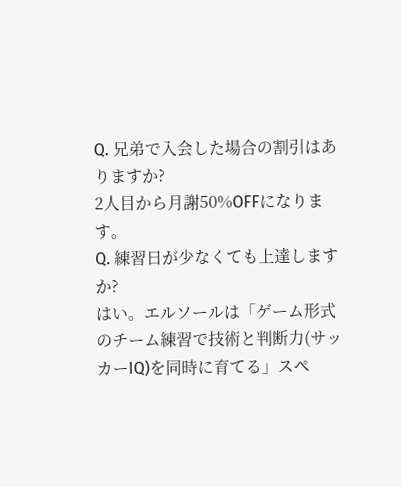Q. 兄弟で入会した場合の割引はありますか?
2人目から月謝50%OFFになります。
Q. 練習日が少なくても上達しますか?
はい。エルソールは「ゲーム形式のチーム練習で技術と判断力(サッカーIQ)を同時に育てる」スペ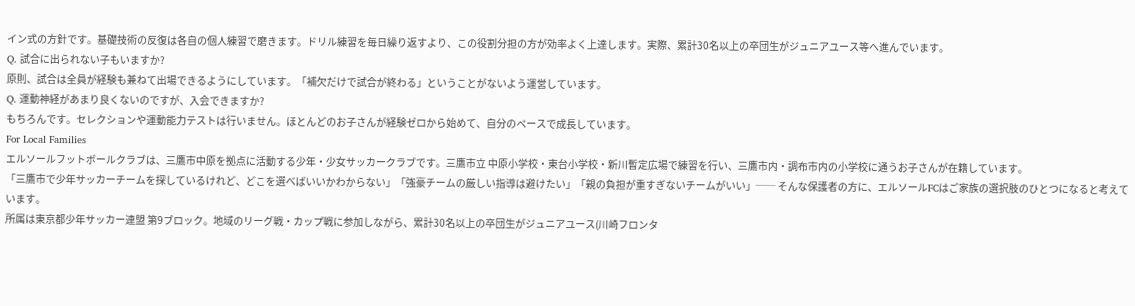イン式の方針です。基礎技術の反復は各自の個人練習で磨きます。ドリル練習を毎日繰り返すより、この役割分担の方が効率よく上達します。実際、累計30名以上の卒団生がジュニアユース等へ進んでいます。
Q. 試合に出られない子もいますか?
原則、試合は全員が経験も兼ねて出場できるようにしています。「補欠だけで試合が終わる」ということがないよう運営しています。
Q. 運動神経があまり良くないのですが、入会できますか?
もちろんです。セレクションや運動能力テストは行いません。ほとんどのお子さんが経験ゼロから始めて、自分のペースで成長しています。
For Local Families
エルソールフットボールクラブは、三鷹市中原を拠点に活動する少年・少女サッカークラブです。三鷹市立 中原小学校・東台小学校・新川暫定広場で練習を行い、三鷹市内・調布市内の小学校に通うお子さんが在籍しています。
「三鷹市で少年サッカーチームを探しているけれど、どこを選べばいいかわからない」「強豪チームの厳しい指導は避けたい」「親の負担が重すぎないチームがいい」── そんな保護者の方に、エルソールFCはご家族の選択肢のひとつになると考えています。
所属は東京都少年サッカー連盟 第9ブロック。地域のリーグ戦・カップ戦に参加しながら、累計30名以上の卒団生がジュニアユース(川崎フロンタ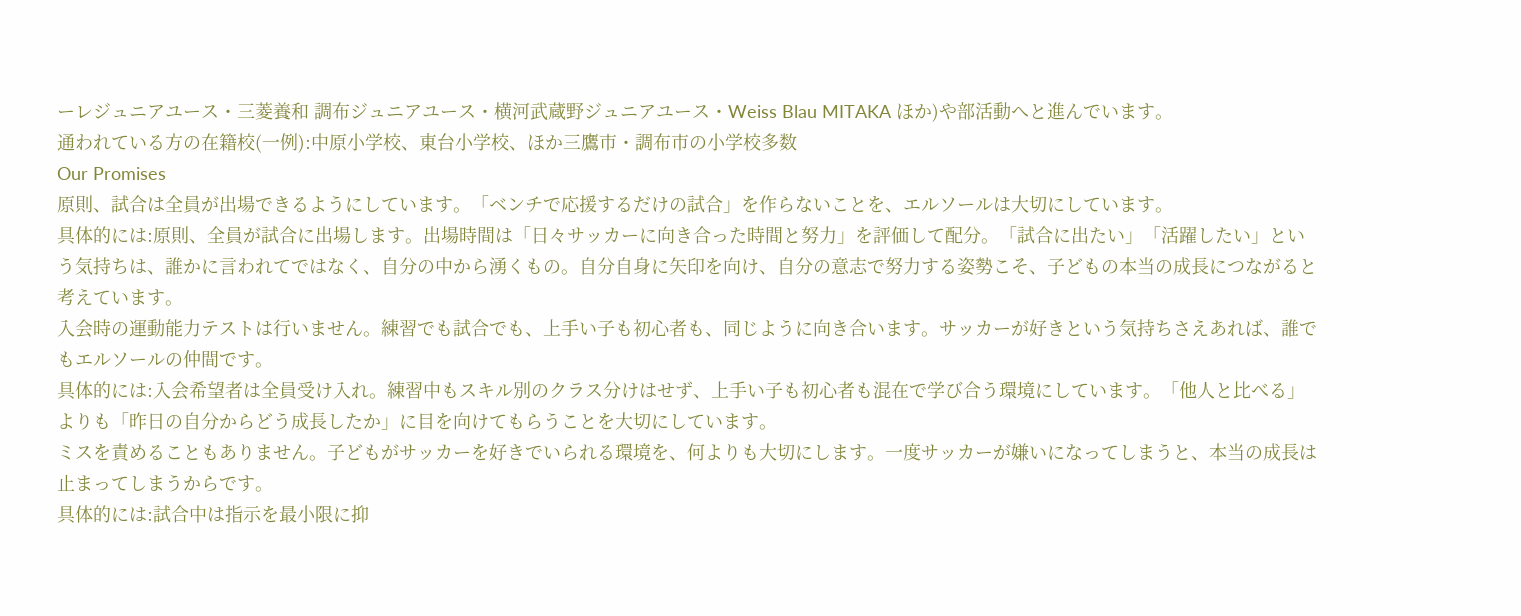ーレジュニアユース・三菱養和 調布ジュニアユース・横河武蔵野ジュニアユース・Weiss Blau MITAKA ほか)や部活動へと進んでいます。
通われている方の在籍校(一例):中原小学校、東台小学校、ほか三鷹市・調布市の小学校多数
Our Promises
原則、試合は全員が出場できるようにしています。「ベンチで応援するだけの試合」を作らないことを、エルソールは大切にしています。
具体的には:原則、全員が試合に出場します。出場時間は「日々サッカーに向き合った時間と努力」を評価して配分。「試合に出たい」「活躍したい」という気持ちは、誰かに言われてではなく、自分の中から湧くもの。自分自身に矢印を向け、自分の意志で努力する姿勢こそ、子どもの本当の成長につながると考えています。
入会時の運動能力テストは行いません。練習でも試合でも、上手い子も初心者も、同じように向き合います。サッカーが好きという気持ちさえあれば、誰でもエルソールの仲間です。
具体的には:入会希望者は全員受け入れ。練習中もスキル別のクラス分けはせず、上手い子も初心者も混在で学び合う環境にしています。「他人と比べる」よりも「昨日の自分からどう成長したか」に目を向けてもらうことを大切にしています。
ミスを責めることもありません。子どもがサッカーを好きでいられる環境を、何よりも大切にします。一度サッカーが嫌いになってしまうと、本当の成長は止まってしまうからです。
具体的には:試合中は指示を最小限に抑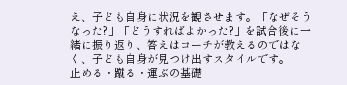え、子ども自身に状況を観させます。「なぜそうなった?」「どうすればよかった?」を試合後に一緒に振り返り、答えはコーチが教えるのではなく、子ども自身が見つけ出すスタイルです。
止める・蹴る・運ぶの基礎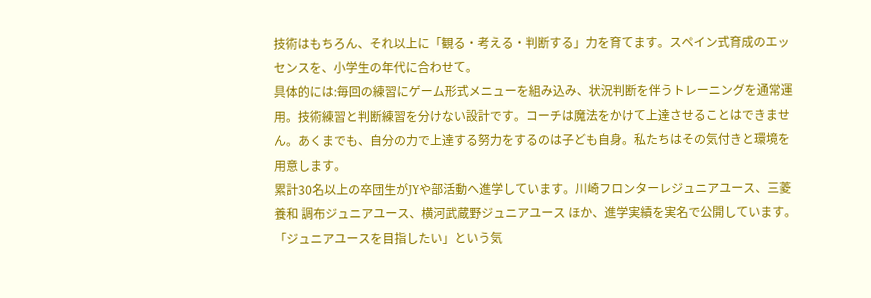技術はもちろん、それ以上に「観る・考える・判断する」力を育てます。スペイン式育成のエッセンスを、小学生の年代に合わせて。
具体的には:毎回の練習にゲーム形式メニューを組み込み、状況判断を伴うトレーニングを通常運用。技術練習と判断練習を分けない設計です。コーチは魔法をかけて上達させることはできません。あくまでも、自分の力で上達する努力をするのは子ども自身。私たちはその気付きと環境を用意します。
累計30名以上の卒団生がJYや部活動へ進学しています。川崎フロンターレジュニアユース、三菱養和 調布ジュニアユース、横河武蔵野ジュニアユース ほか、進学実績を実名で公開しています。「ジュニアユースを目指したい」という気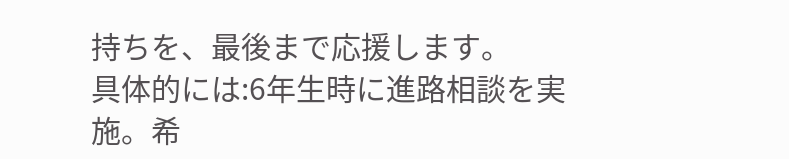持ちを、最後まで応援します。
具体的には:6年生時に進路相談を実施。希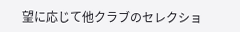望に応じて他クラブのセレクショ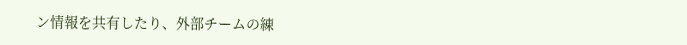ン情報を共有したり、外部チームの練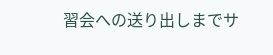習会への送り出しまでサ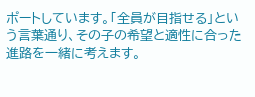ポートしています。「全員が目指せる」という言葉通り、その子の希望と適性に合った進路を一緒に考えます。